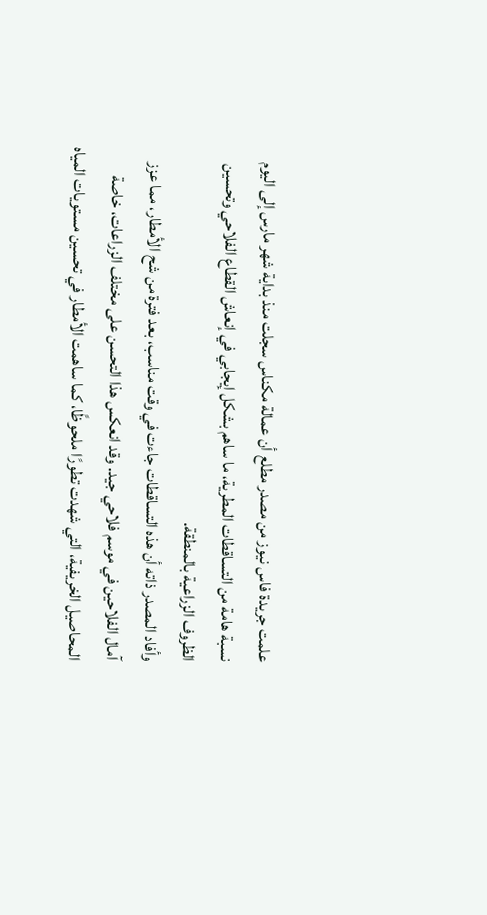علمت جريدة فاس نيوز من مصدر مطلع أن عمالة مكناس سجلت منذ بداية شهر مارس إلى اليوم نسبة هامة من التساقطات المطرية، ما ساهم بشكل إيجابي في إنعاش القطاع الفلاحي وتحسين الظروف الزراعية بالمنطقة.
وأفاد المصدر ذاته أن هذه التساقطات جاءت في وقت مناسب، بعد فترة من شح الأمطار، مما عزز آمال الفلاحين في موسم فلاحي جيد. وقد انعكس هذا التحسن على مختلف الزراعات، خاصة المحاصيل الخريفية، التي شهدت تطورًا ملحوظًا، كما ساهمت الأمطار في تحسين مستويات المياه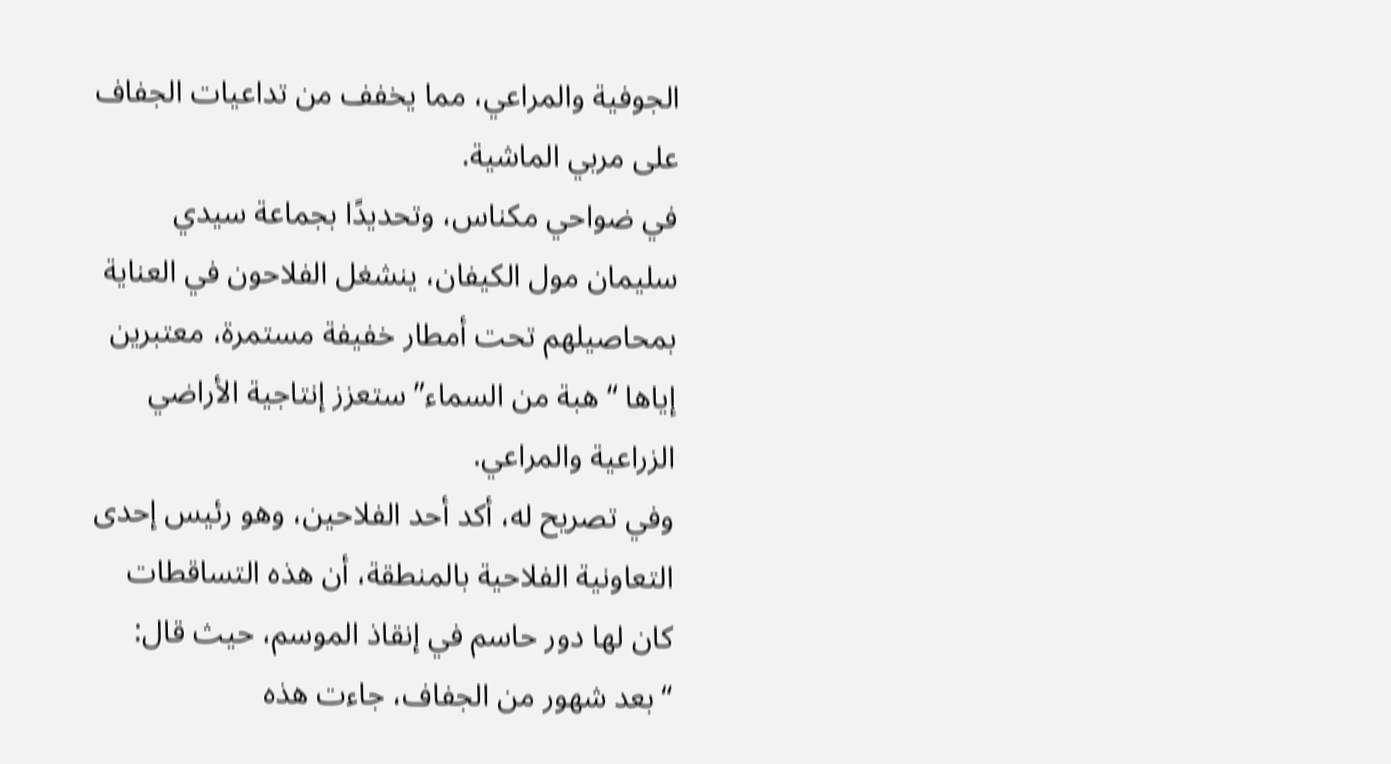الجوفية والمراعي، مما يخفف من تداعيات الجفاف على مربي الماشية.
في ضواحي مكناس، وتحديدًا بجماعة سيدي سليمان مول الكيفان، ينشغل الفلاحون في العناية بمحاصيلهم تحت أمطار خفيفة مستمرة، معتبرين إياها “هبة من السماء” ستعزز إنتاجية الأراضي الزراعية والمراعي.
وفي تصريح له، أكد أحد الفلاحين، وهو رئيس إحدى التعاونية الفلاحية بالمنطقة، أن هذه التساقطات كان لها دور حاسم في إنقاذ الموسم، حيث قال: “بعد شهور من الجفاف، جاءت هذه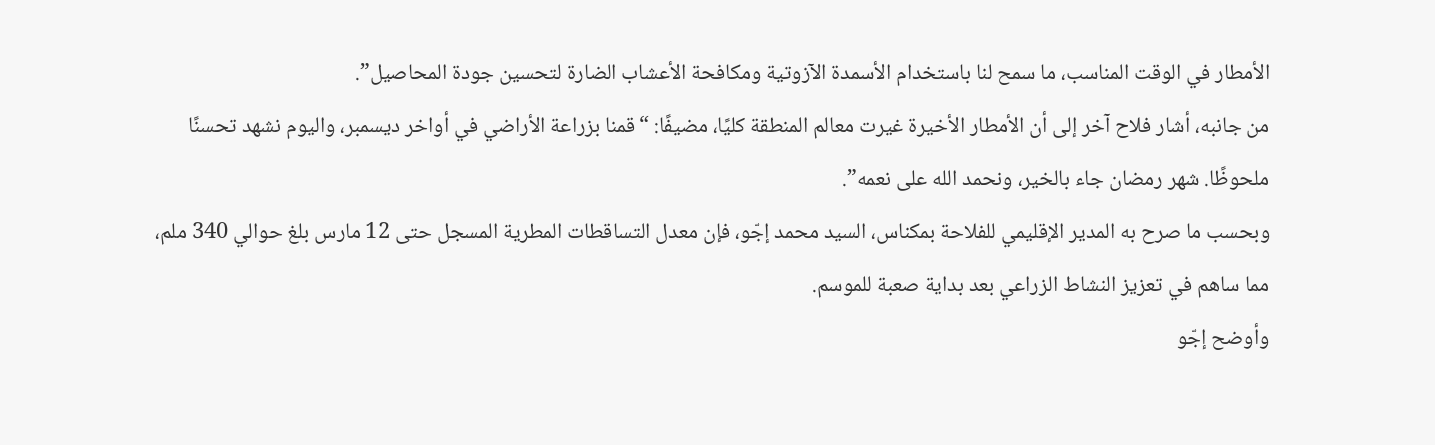الأمطار في الوقت المناسب، ما سمح لنا باستخدام الأسمدة الآزوتية ومكافحة الأعشاب الضارة لتحسين جودة المحاصيل”.
من جانبه، أشار فلاح آخر إلى أن الأمطار الأخيرة غيرت معالم المنطقة كليًا، مضيفًا: “قمنا بزراعة الأراضي في أواخر ديسمبر، واليوم نشهد تحسنًا ملحوظًا. شهر رمضان جاء بالخير، ونحمد الله على نعمه”.
وبحسب ما صرح به المدير الإقليمي للفلاحة بمكناس، السيد محمد إجّو، فإن معدل التساقطات المطرية المسجل حتى 12 مارس بلغ حوالي 340 ملم، مما ساهم في تعزيز النشاط الزراعي بعد بداية صعبة للموسم.
وأوضح إجّو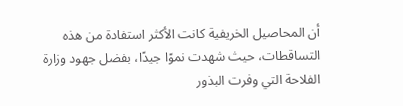أن المحاصيل الخريفية كانت الأكثر استفادة من هذه التساقطات، حيث شهدت نموًا جيدًا، بفضل جهود وزارة الفلاحة التي وفرت البذور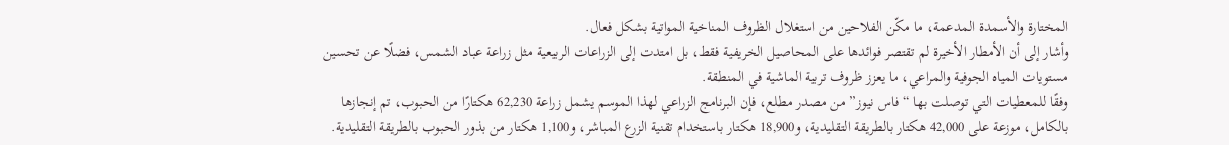المختارة والأسمدة المدعمة، ما مكّن الفلاحين من استغلال الظروف المناخية المواتية بشكل فعال.
وأشار إلى أن الأمطار الأخيرة لم تقتصر فوائدها على المحاصيل الخريفية فقط، بل امتدت إلى الزراعات الربيعية مثل زراعة عباد الشمس، فضلًا عن تحسين مستويات المياه الجوفية والمراعي، ما يعزز ظروف تربية الماشية في المنطقة.
وفقًا للمعطيات التي توصلت بها “فاس نيوز” من مصدر مطلع، فإن البرنامج الزراعي لهذا الموسم يشمل زراعة 62,230 هكتارًا من الحبوب، تم إنجازها بالكامل، موزعة على 42,000 هكتار بالطريقة التقليدية، و18,900 هكتار باستخدام تقنية الزرع المباشر، و1,100 هكتار من بذور الحبوب بالطريقة التقليدية.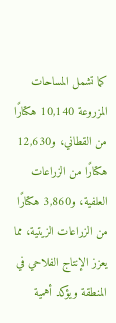كما تشمل المساحات المزروعة 10,140 هكتارًا من القطاني، و12,630 هكتارًا من الزراعات العلفية، و3,860 هكتارًا من الزراعات الزيتية، مما يعزز الإنتاج الفلاحي في المنطقة ويؤكد أهمية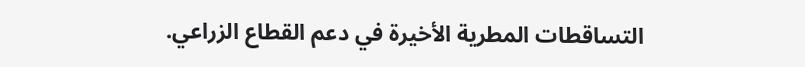التساقطات المطرية الأخيرة في دعم القطاع الزراعي.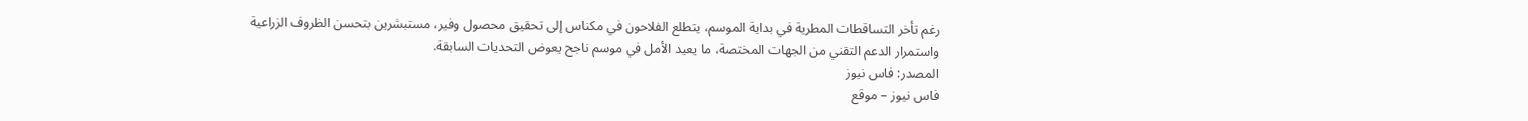رغم تأخر التساقطات المطرية في بداية الموسم، يتطلع الفلاحون في مكناس إلى تحقيق محصول وفير، مستبشرين بتحسن الظروف الزراعية واستمرار الدعم التقني من الجهات المختصة، ما يعيد الأمل في موسم ناجح يعوض التحديات السابقة.
المصدر: فاس نيوز
فاس نيوز – موقع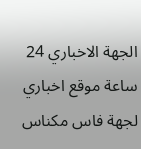الجهة الاخباري 24 ساعة موقع اخباري لجهة فاس مكناس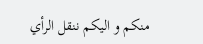منكم و اليكم ننقل الرأي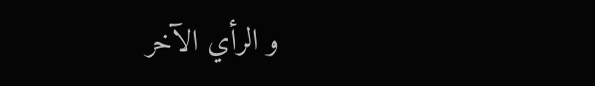و الرأي الآخر